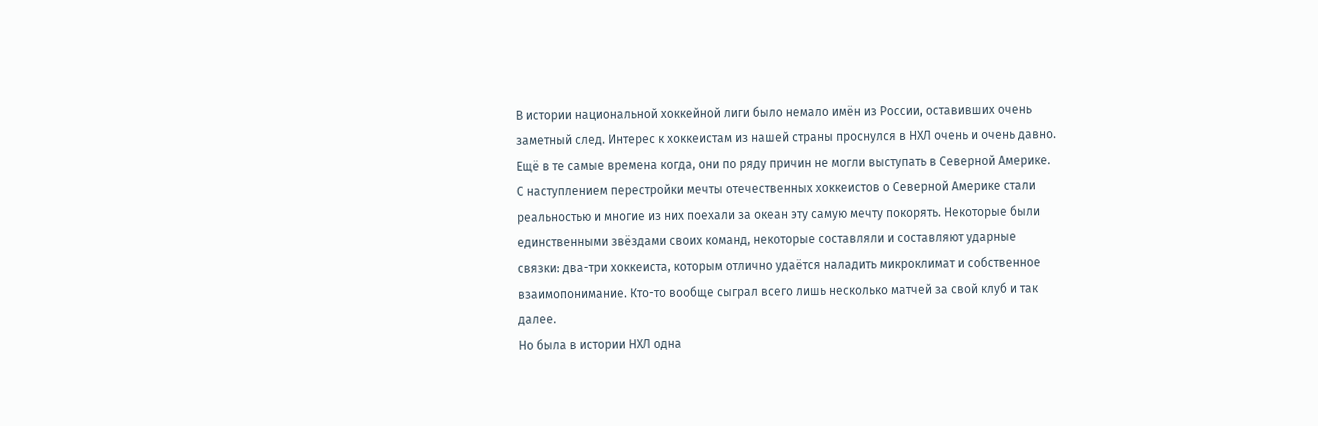В истории национальной хоккейной лиги было немало имён из России, оставивших очень заметный след. Интерес к хоккеистам из нашей страны проснулся в НХЛ очень и очень давно. Ещё в те самые времена когда, они по ряду причин не могли выступать в Северной Америке. С наступлением перестройки мечты отечественных хоккеистов о Северной Америке стали реальностью и многие из них поехали за океан эту самую мечту покорять. Некоторые были единственными звёздами своих команд, некоторые составляли и составляют ударные связки: два-три хоккеиста, которым отлично удаётся наладить микроклимат и собственное взаимопонимание. Кто-то вообще сыграл всего лишь несколько матчей за свой клуб и так далее.
Но была в истории НХЛ одна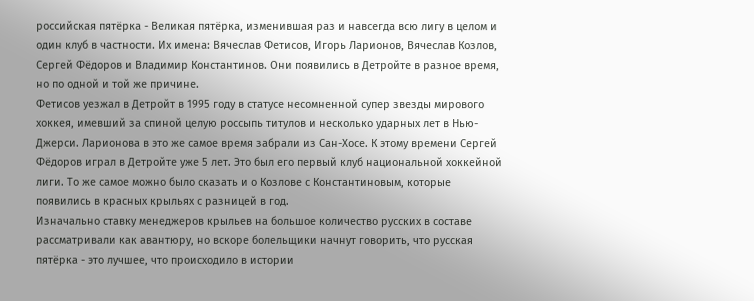российская пятёрка - Великая пятёрка, изменившая раз и навсегда всю лигу в целом и один клуб в частности. Их имена: Вячеслав Фетисов, Игорь Ларионов, Вячеслав Козлов, Сергей Фёдоров и Владимир Константинов. Они появились в Детройте в разное время, но по одной и той же причине.
Фетисов уезжал в Детройт в 1995 году в статусе несомненной супер звезды мирового хоккея, имевший за спиной целую россыпь титулов и несколько ударных лет в Нью-Джерси. Ларионова в это же самое время забрали из Сан-Хосе. К этому времени Сергей Фёдоров играл в Детройте уже 5 лет. Это был его первый клуб национальной хоккейной лиги. То же самое можно было сказать и о Козлове с Константиновым, которые появились в красных крыльях с разницей в год.
Изначально ставку менеджеров крыльев на большое количество русских в составе рассматривали как авантюру, но вскоре болельщики начнут говорить, что русская пятёрка - это лучшее, что происходило в истории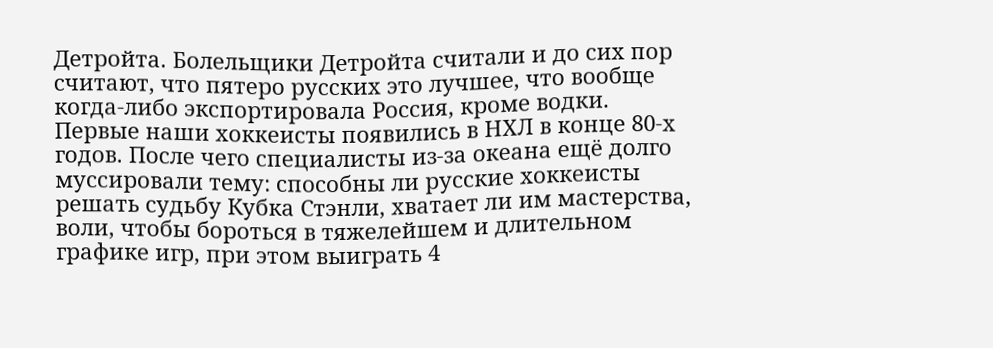Детройта. Болельщики Детройта считали и до сих пор считают, что пятеро русских это лучшее, что вообще когда-либо экспортировала Россия, кроме водки.
Первые наши хоккеисты появились в НХЛ в конце 80-х годов. После чего специалисты из-за океана ещё долго муссировали тему: способны ли русские хоккеисты решать судьбу Кубка Стэнли, хватает ли им мастерства, воли, чтобы бороться в тяжелейшем и длительном графике игр, при этом выиграть 4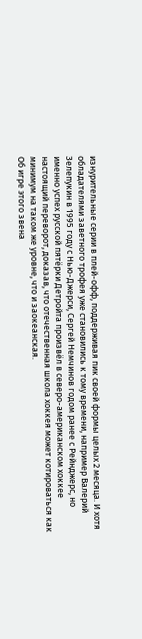изнурительные серии в плей-офф, поддерживая пик своей формы целых 2 месяца. И хотя обладателями заветного трофея уже становились к тому времени, например Валерий Зелепукин в 1995 году с Нью-Джерси, Сергей Немчинов годом ранее с Рейнджерс, но именно успех русской пятёрки Детройта произвёл в северо-американском хоккее настоящий переворот, доказав, что отечественная школа хоккея может котироваться как минимум на таком же уровне, что и заокеанская.
Об игре этого звена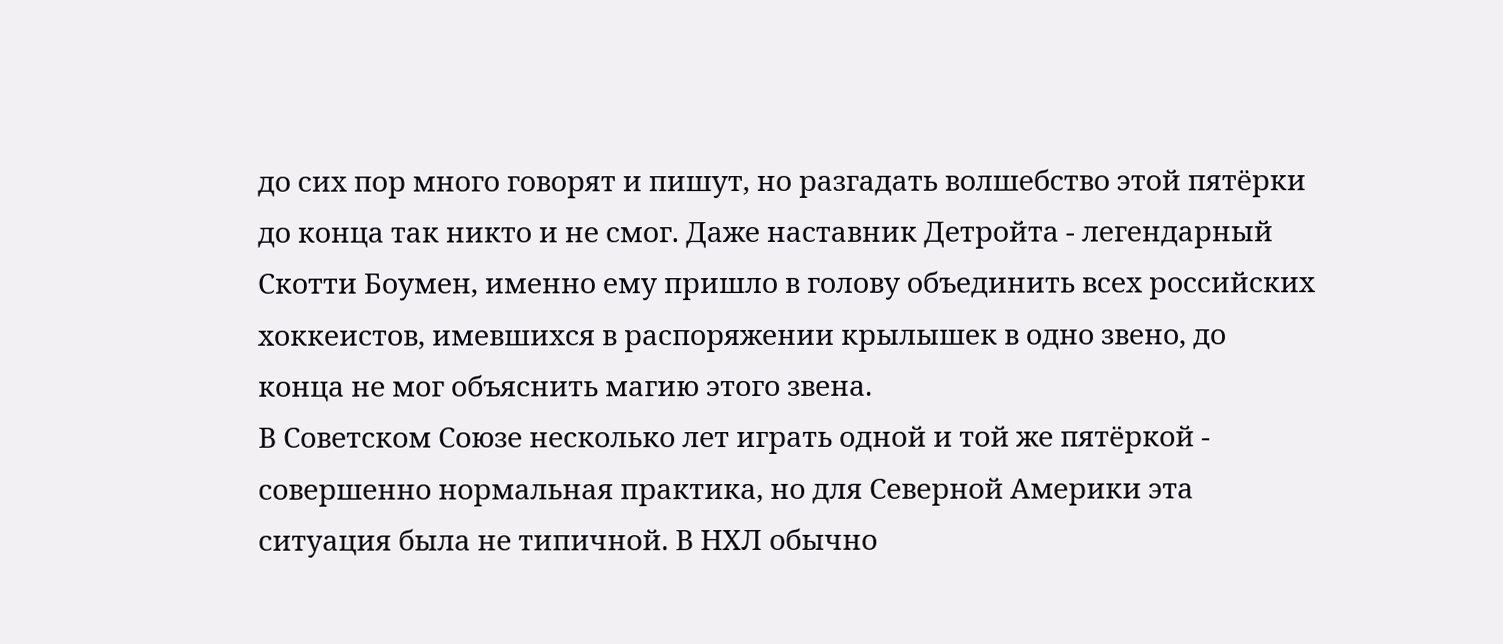до сих пор много говорят и пишут, но разгадать волшебство этой пятёрки до конца так никто и не смог. Даже наставник Детройта - легендарный Скотти Боумен, именно ему пришло в голову объединить всех российских хоккеистов, имевшихся в распоряжении крылышек в одно звено, до конца не мог объяснить магию этого звена.
В Советском Союзе несколько лет играть одной и той же пятёркой - совершенно нормальная практика, но для Северной Америки эта ситуация была не типичной. В НХЛ обычно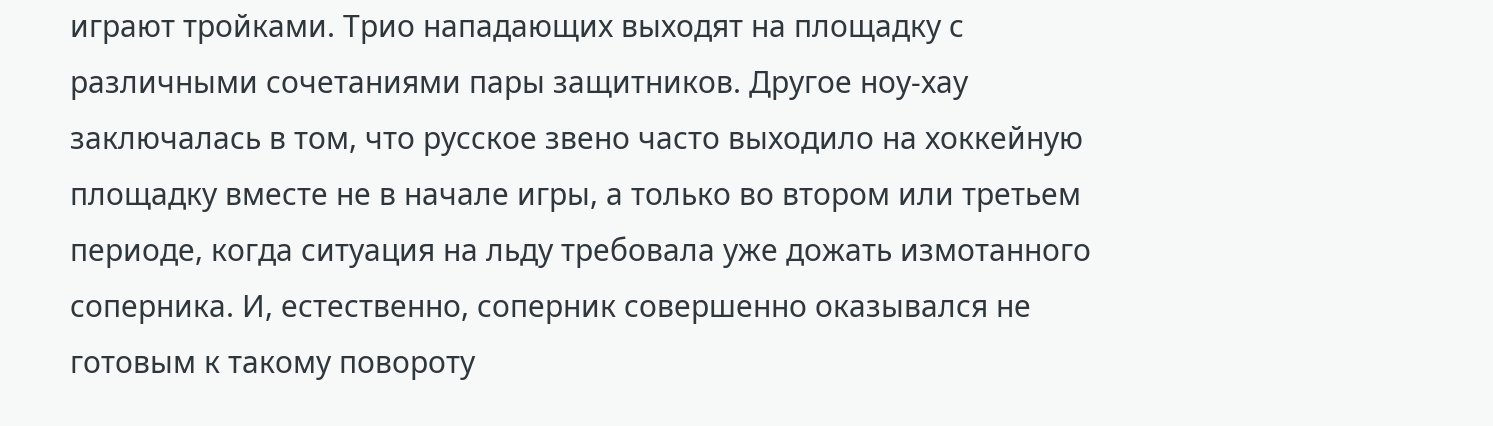играют тройками. Трио нападающих выходят на площадку с различными сочетаниями пары защитников. Другое ноу-хау заключалась в том, что русское звено часто выходило на хоккейную площадку вместе не в начале игры, а только во втором или третьем периоде, когда ситуация на льду требовала уже дожать измотанного соперника. И, естественно, соперник совершенно оказывался не готовым к такому повороту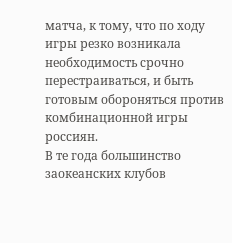матча, к тому, что по ходу игры резко возникала необходимость срочно перестраиваться, и быть готовым обороняться против комбинационной игры россиян.
В те года большинство заокеанских клубов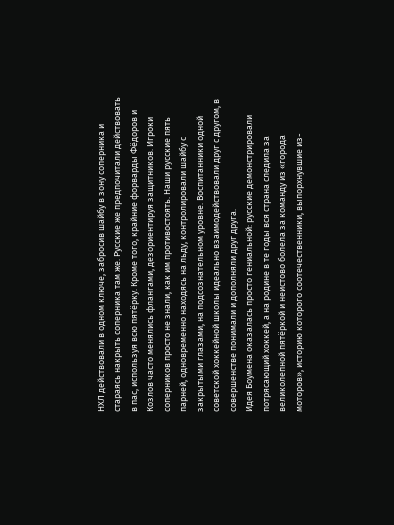НХЛ действовали в одном ключе, забросив шайбу в зону соперника и стараясь накрыть соперника там же. Русские же предпочитали действовать в пас, используя всю пятёрку. Кроме того, крайние форварды Фёдоров и Козлов часто менялись флангами, дезориентируя защитников. Игроки соперников просто не знали, как им противостоять. Наши русские пять парней, одновременно находясь на льду, контролировали шайбу с закрытыми глазами, на подсознательном уровне. Воспитанники одной советской хоккейной школы идеально взаимодействовали друг с другом, в совершенстве понимали и дополняли друг друга.
Идея Боумена оказалась просто гениальной: русские демонстрировали потрясающий хоккей, а на родине в те годы вся страна следила за великолепной пятёркой и неистово болела за команду из «города моторов», историю которого соотечественники, выпорхнувшие из-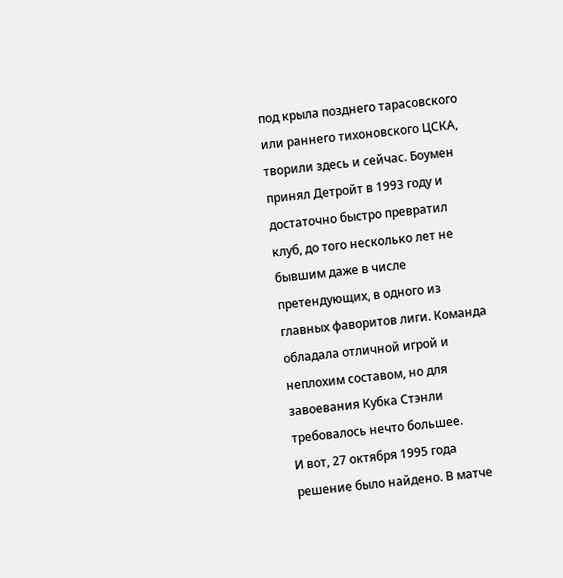под крыла позднего тарасовского или раннего тихоновского ЦСКА, творили здесь и сейчас. Боумен принял Детройт в 1993 году и достаточно быстро превратил клуб, до того несколько лет не бывшим даже в числе претендующих, в одного из главных фаворитов лиги. Команда обладала отличной игрой и неплохим составом, но для завоевания Кубка Стэнли требовалось нечто большее.
И вот, 27 октября 1995 года решение было найдено. В матче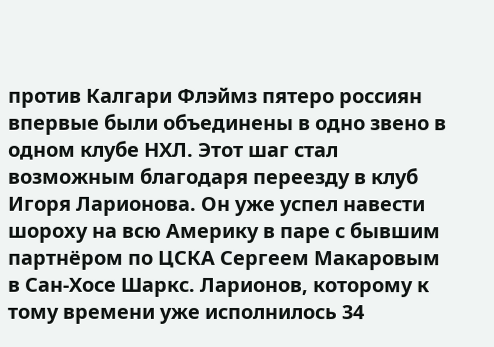против Калгари Флэймз пятеро россиян впервые были объединены в одно звено в одном клубе НХЛ. Этот шаг стал возможным благодаря переезду в клуб Игоря Ларионова. Он уже успел навести шороху на всю Америку в паре с бывшим партнёром по ЦСКА Сергеем Макаровым в Сан-Хосе Шаркс. Ларионов, которому к тому времени уже исполнилось 34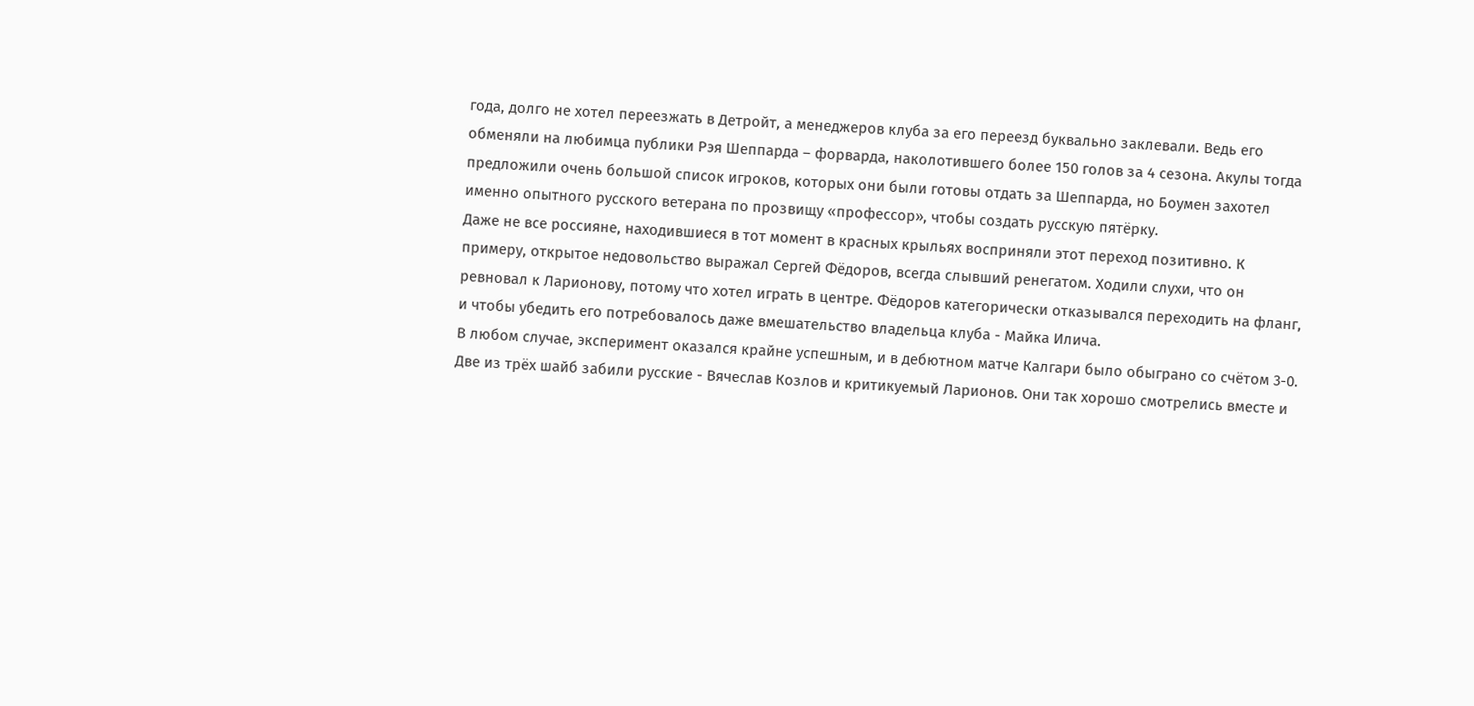года, долго не хотел переезжать в Детройт, а менеджеров клуба за его переезд буквально заклевали. Ведь его обменяли на любимца публики Рэя Шеппарда – форварда, наколотившего более 150 голов за 4 сезона. Акулы тогда предложили очень большой список игроков, которых они были готовы отдать за Шеппарда, но Боумен захотел именно опытного русского ветерана по прозвищу «профессор», чтобы создать русскую пятёрку.
Даже не все россияне, находившиеся в тот момент в красных крыльях восприняли этот переход позитивно. К примеру, открытое недовольство выражал Сергей Фёдоров, всегда слывший ренегатом. Ходили слухи, что он ревновал к Ларионову, потому что хотел играть в центре. Фёдоров категорически отказывался переходить на фланг, и чтобы убедить его потребовалось даже вмешательство владельца клуба - Майка Илича.
В любом случае, эксперимент оказался крайне успешным, и в дебютном матче Калгари было обыграно со счётом 3-0. Две из трёх шайб забили русские - Вячеслав Козлов и критикуемый Ларионов. Они так хорошо смотрелись вместе и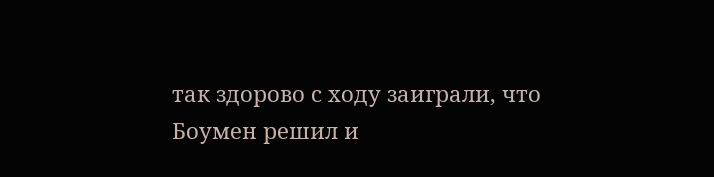так здорово с ходу заиграли, что Боумен решил и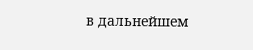в дальнейшем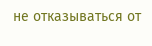не отказываться от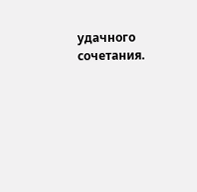удачного сочетания.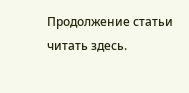Продолжение статьи читать здесь.